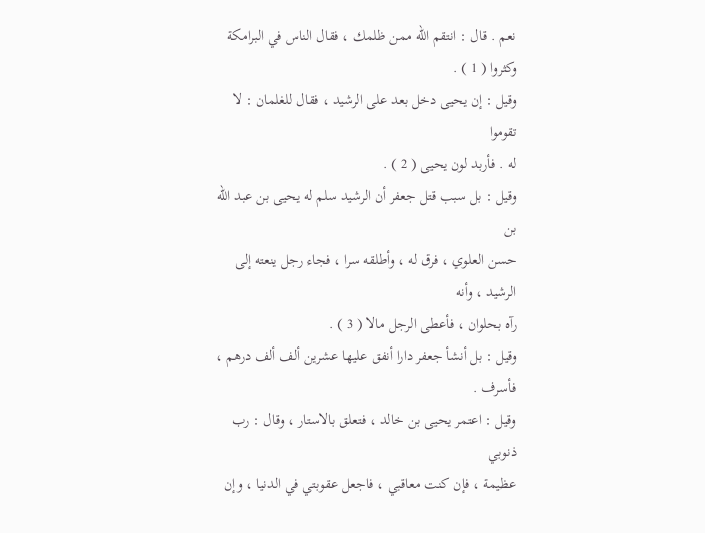نعم . قال : انتقم الله ممن ظلمك ، فقال الناس في البرامكة وكثروا ( 1 ) .
وقيل : إن يحيى دخل بعد على الرشيد ، فقال للغلمان : لا تقوموا
له . فأربد لون يحيى ( 2 ) .
وقيل : بل سبب قتل جعفر أن الرشيد سلم له يحيى بن عبد الله بن
حسن العلوي ، فرق له ، وأطلقه سرا ، فجاء رجل ينعته إلى الرشيد ، وأنه
رآه بحلوان ، فأعطى الرجل مالا ( 3 ) .
وقيل : بل أنشأ جعفر دارا أنفق عليها عشرين ألف ألف درهم ،
فأسرف .
وقيل : اعتمر يحيى بن خالد ، فتعلق بالاستار ، وقال : رب ذنوبي
عظيمة ، فإن كنت معاقبي ، فاجعل عقوبتي في الدنيا ، وإن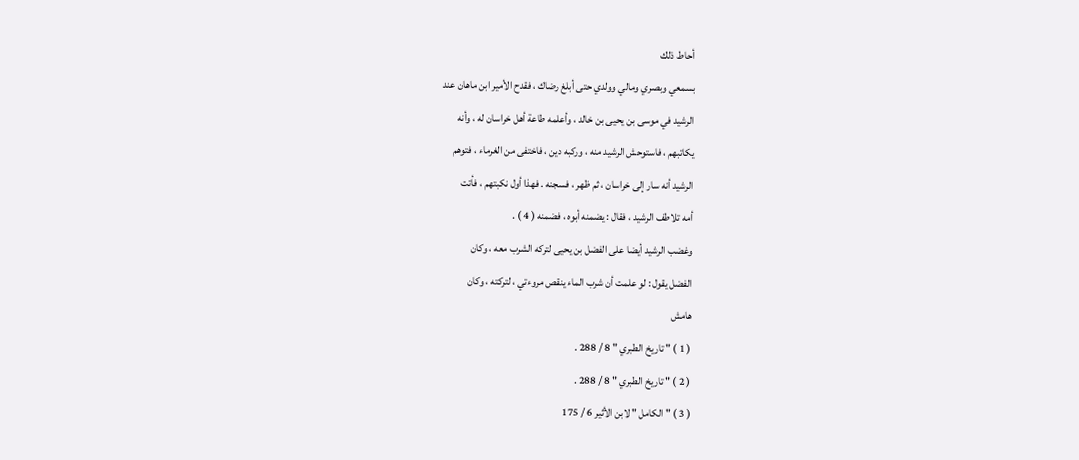أحاط ذلك
بسمعي وبصري ومالي وولدي حتى أبلغ رضاك ، فقدح الأمير ابن ماهان عند
الرشيد في موسى بن يحيى بن خالد ، وأعلمه طاعة أهل خراسان له ، وأنه
يكاتبهم ، فاستوحش الرشيد منه ، وركبه دين ، فاختفى من الغرماء ، فتوهم
الرشيد أنه سار إلى خراسان ، ثم ظهر ، فسجنه . فهذا أول نكبتهم ، فأتت
أمه تلاطف الرشيد ، فقال : يضمنه أبوه ، فضمنه ( 4 ) .
وغضب الرشيد أيضا على الفضل بن يحيى لتركه الشرب معه ، وكان
الفضل يقول : لو علمت أن شرب الماء ينقص مروءتي ، لتركته ، وكان
هامش
( 1 ) " تاريخ الطبري " 8 / 288 .
( 2 ) " تاريخ الطبري " 8 / 288 .
( 3 ) " الكامل " لابن الأثير 6 / 175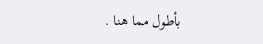بأطول مما هنا .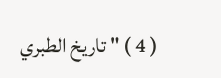( 4 ) " تاريخ الطبري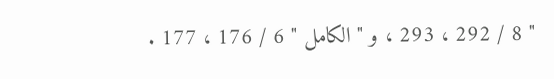" 8 / 292 ، 293 ، و " الكامل " 6 / 176 ، 177 .